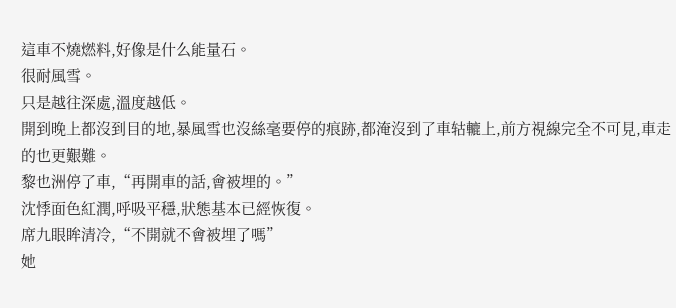這車不燒燃料,好像是什么能量石。
很耐風雪。
只是越往深處,溫度越低。
開到晚上都沒到目的地,暴風雪也沒絲毫要停的痕跡,都淹沒到了車轱轆上,前方視線完全不可見,車走的也更艱難。
黎也洲停了車,“再開車的話,會被埋的。”
沈悸面色紅潤,呼吸平穩,狀態基本已經恢復。
席九眼眸清冷,“不開就不會被埋了嗎”
她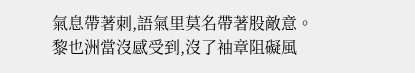氣息帶著刺,語氣里莫名帶著股敵意。
黎也洲當沒感受到,沒了袖章阻礙風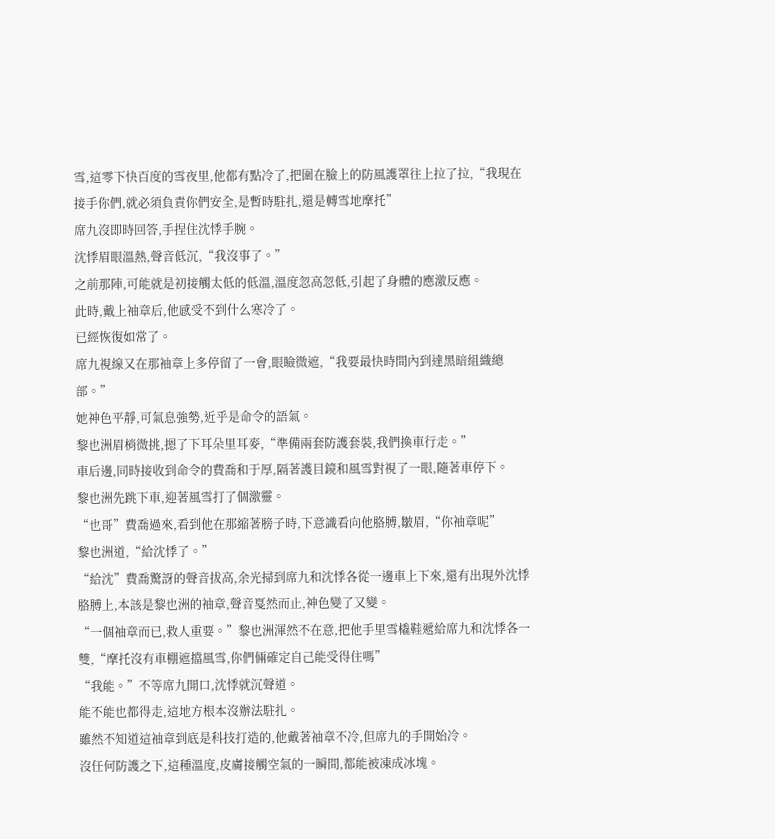雪,這零下快百度的雪夜里,他都有點冷了,把圍在臉上的防風護罩往上拉了拉,“我現在接手你們,就必須負責你們安全,是暫時駐扎,還是轉雪地摩托”
席九沒即時回答,手捏住沈悸手腕。
沈悸眉眼溫熱,聲音低沉,“我沒事了。”
之前那陣,可能就是初接觸太低的低溫,溫度忽高忽低,引起了身體的應激反應。
此時,戴上袖章后,他感受不到什么寒冷了。
已經恢復如常了。
席九視線又在那袖章上多停留了一會,眼瞼微遮,“我要最快時間內到達黑暗組織總部。”
她神色平靜,可氣息強勢,近乎是命令的語氣。
黎也洲眉梢微挑,摁了下耳朵里耳麥,“準備兩套防護套裝,我們換車行走。”
車后邊,同時接收到命令的費喬和于厚,隔著護目鏡和風雪對視了一眼,隨著車停下。
黎也洲先跳下車,迎著風雪打了個激靈。
“也哥”費喬過來,看到他在那縮著膀子時,下意識看向他胳膊,皺眉,“你袖章呢”
黎也洲道,“給沈悸了。”
“給沈”費喬驚訝的聲音拔高,余光掃到席九和沈悸各從一邊車上下來,還有出現外沈悸胳膊上,本該是黎也洲的袖章,聲音戛然而止,神色變了又變。
“一個袖章而已,救人重要。”黎也洲渾然不在意,把他手里雪橇鞋遞給席九和沈悸各一雙,“摩托沒有車棚遮擋風雪,你們倆確定自己能受得住嗎”
“我能。”不等席九開口,沈悸就沉聲道。
能不能也都得走,這地方根本沒辦法駐扎。
雖然不知道這袖章到底是科技打造的,他戴著袖章不冷,但席九的手開始冷。
沒任何防護之下,這種溫度,皮膚接觸空氣的一瞬間,都能被凍成冰塊。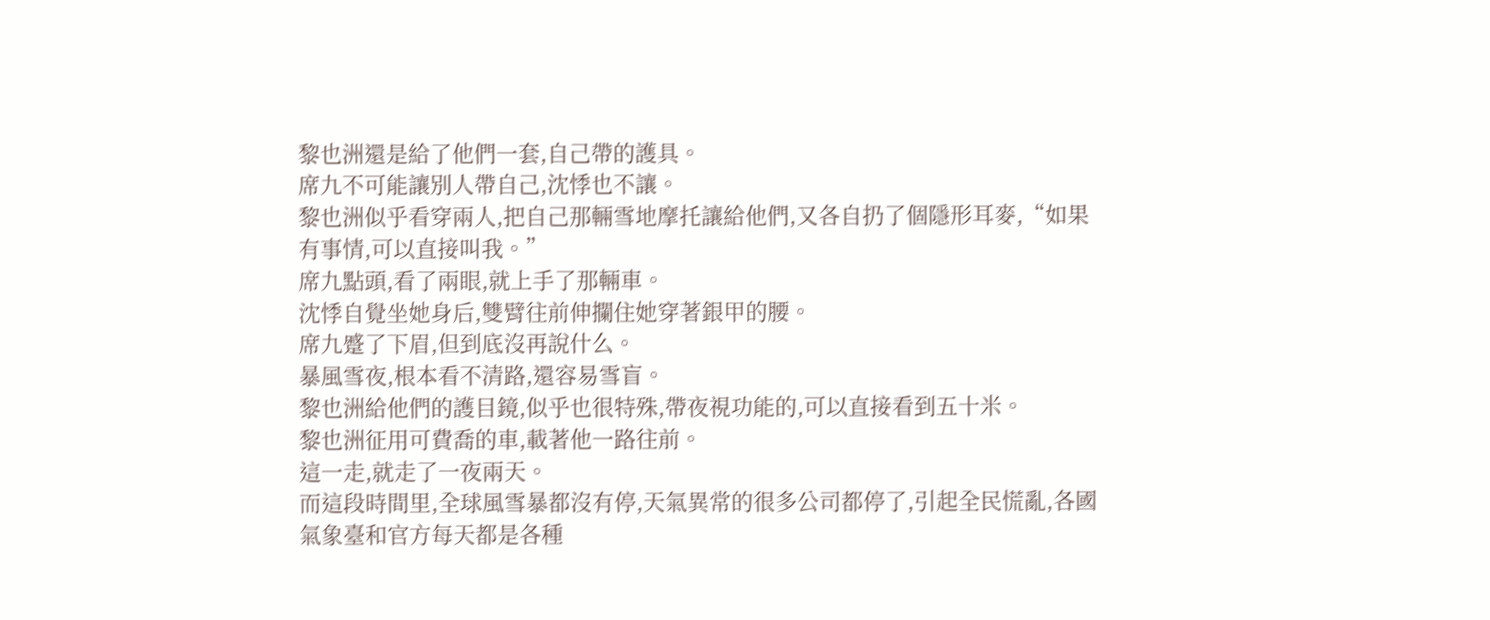黎也洲還是給了他們一套,自己帶的護具。
席九不可能讓別人帶自己,沈悸也不讓。
黎也洲似乎看穿兩人,把自己那輛雪地摩托讓給他們,又各自扔了個隱形耳麥,“如果有事情,可以直接叫我。”
席九點頭,看了兩眼,就上手了那輛車。
沈悸自覺坐她身后,雙臂往前伸攔住她穿著銀甲的腰。
席九蹙了下眉,但到底沒再說什么。
暴風雪夜,根本看不清路,還容易雪盲。
黎也洲給他們的護目鏡,似乎也很特殊,帶夜視功能的,可以直接看到五十米。
黎也洲征用可費喬的車,載著他一路往前。
這一走,就走了一夜兩天。
而這段時間里,全球風雪暴都沒有停,天氣異常的很多公司都停了,引起全民慌亂,各國氣象臺和官方每天都是各種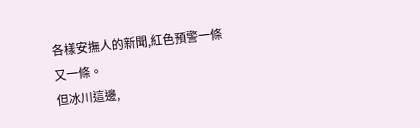各樣安撫人的新聞,紅色預警一條又一條。
但冰川這邊,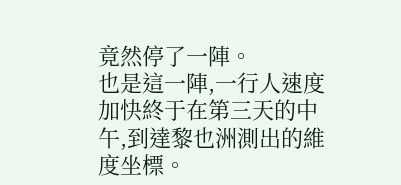竟然停了一陣。
也是這一陣,一行人速度加快終于在第三天的中午,到達黎也洲測出的維度坐標。